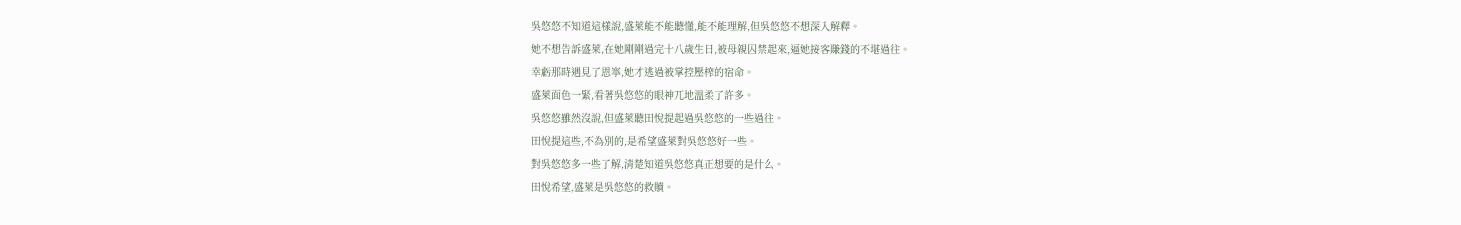吳悠悠不知道這樣說,盛萊能不能聽懂,能不能理解,但吳悠悠不想深入解釋。
她不想告訴盛萊,在她剛剛過完十八歲生日,被母親囚禁起來,逼她接客賺錢的不堪過往。
幸虧那時遇見了恩寧,她才逃過被掌控壓榨的宿命。
盛萊面色一緊,看著吳悠悠的眼神兀地溫柔了許多。
吳悠悠雖然沒說,但盛萊聽田悅提起過吳悠悠的一些過往。
田悅提這些,不為別的,是希望盛萊對吳悠悠好一些。
對吳悠悠多一些了解,清楚知道吳悠悠真正想要的是什么。
田悅希望,盛萊是吳悠悠的救贖。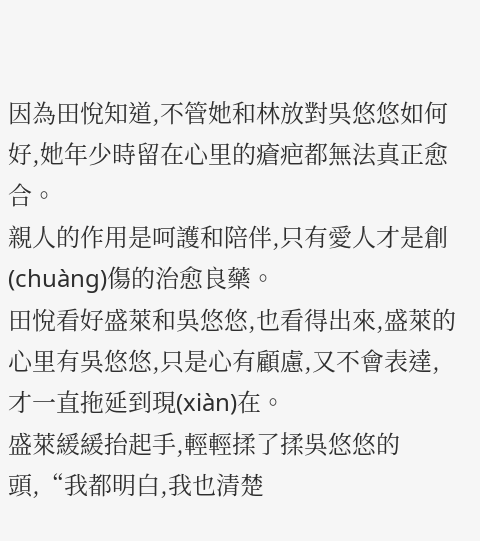因為田悅知道,不管她和林放對吳悠悠如何好,她年少時留在心里的瘡疤都無法真正愈合。
親人的作用是呵護和陪伴,只有愛人才是創(chuàng)傷的治愈良藥。
田悅看好盛萊和吳悠悠,也看得出來,盛萊的心里有吳悠悠,只是心有顧慮,又不會表達,才一直拖延到現(xiàn)在。
盛萊緩緩抬起手,輕輕揉了揉吳悠悠的頭,“我都明白,我也清楚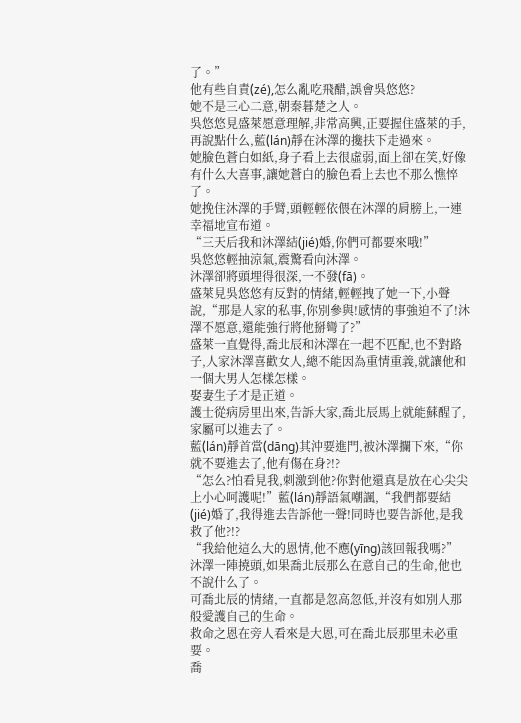了。”
他有些自責(zé),怎么亂吃飛醋,誤會吳悠悠?
她不是三心二意,朝秦暮楚之人。
吳悠悠見盛萊愿意理解,非常高興,正要握住盛萊的手,再說點什么,藍(lán)靜在沐澤的攙扶下走過來。
她臉色蒼白如紙,身子看上去很虛弱,面上卻在笑,好像有什么大喜事,讓她蒼白的臉色看上去也不那么憔悴了。
她挽住沐澤的手臂,頭輕輕依偎在沐澤的肩膀上,一連幸福地宣布道。
“三天后我和沐澤結(jié)婚,你們可都要來哦!”
吳悠悠輕抽涼氣,震驚看向沐澤。
沐澤卻將頭埋得很深,一不發(fā)。
盛萊見吳悠悠有反對的情緒,輕輕拽了她一下,小聲說,“那是人家的私事,你別參與!感情的事強迫不了!沐澤不愿意,還能強行將他掰彎了?”
盛萊一直覺得,喬北辰和沐澤在一起不匹配,也不對路子,人家沐澤喜歡女人,總不能因為重情重義,就讓他和一個大男人怎樣怎樣。
娶妻生子才是正道。
護士從病房里出來,告訴大家,喬北辰馬上就能蘇醒了,家屬可以進去了。
藍(lán)靜首當(dāng)其沖要進門,被沐澤攔下來,“你就不要進去了,他有傷在身?!?
“怎么?怕看見我,刺激到他?你對他還真是放在心尖尖上小心呵護呢!”藍(lán)靜語氣嘲諷,“我們都要結(jié)婚了,我得進去告訴他一聲!同時也要告訴他,是我救了他?!?
“我給他這么大的恩情,他不應(yīng)該回報我嗎?”
沐澤一陣撓頭,如果喬北辰那么在意自己的生命,他也不說什么了。
可喬北辰的情緒,一直都是忽高忽低,并沒有如別人那般愛護自己的生命。
救命之恩在旁人看來是大恩,可在喬北辰那里未必重要。
喬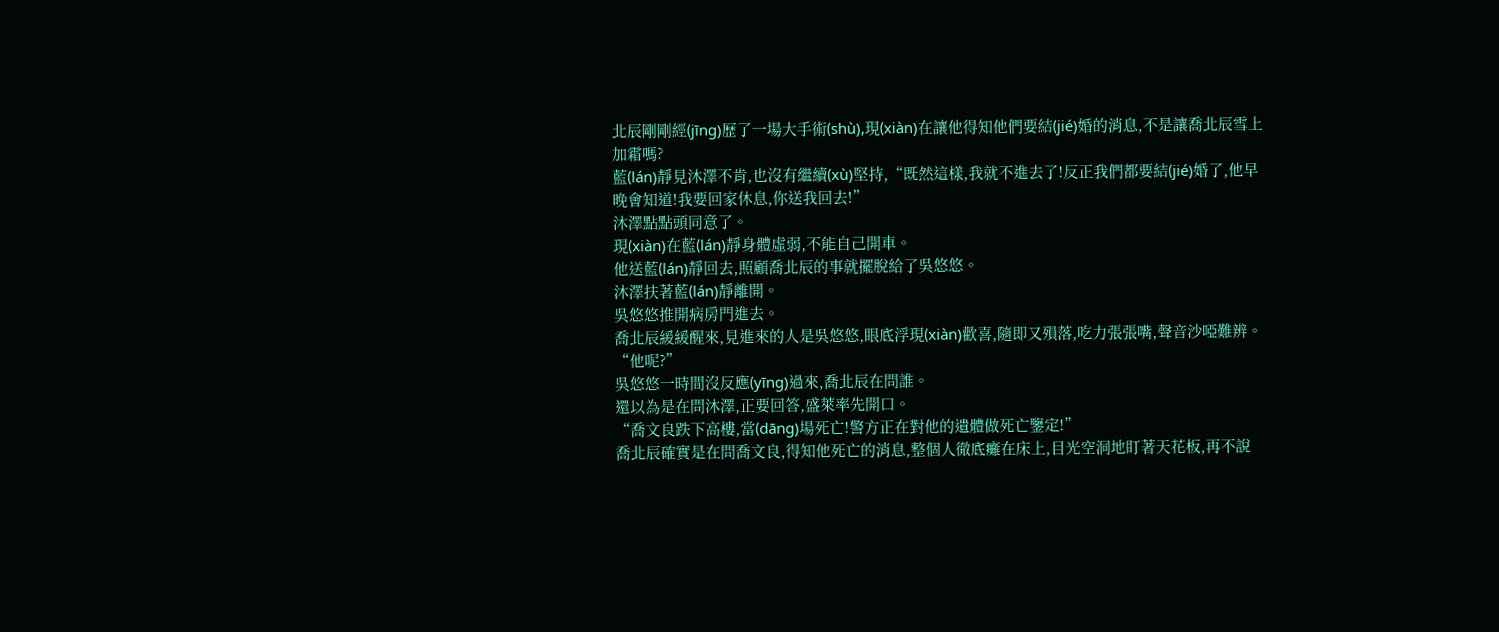北辰剛剛經(jīng)歷了一場大手術(shù),現(xiàn)在讓他得知他們要結(jié)婚的消息,不是讓喬北辰雪上加霜嗎?
藍(lán)靜見沐澤不肯,也沒有繼續(xù)堅持,“既然這樣,我就不進去了!反正我們都要結(jié)婚了,他早晚會知道!我要回家休息,你送我回去!”
沐澤點點頭同意了。
現(xiàn)在藍(lán)靜身體虛弱,不能自己開車。
他送藍(lán)靜回去,照顧喬北辰的事就擺脫給了吳悠悠。
沐澤扶著藍(lán)靜離開。
吳悠悠推開病房門進去。
喬北辰緩緩醒來,見進來的人是吳悠悠,眼底浮現(xiàn)歡喜,隨即又殞落,吃力張張嘴,聲音沙啞難辨。
“他呢?”
吳悠悠一時間沒反應(yīng)過來,喬北辰在問誰。
還以為是在問沐澤,正要回答,盛萊率先開口。
“喬文良跌下高樓,當(dāng)場死亡!警方正在對他的遺體做死亡鑒定!”
喬北辰確實是在問喬文良,得知他死亡的消息,整個人徹底癱在床上,目光空洞地盯著天花板,再不說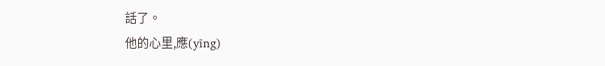話了。
他的心里,應(yīng)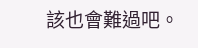該也會難過吧。